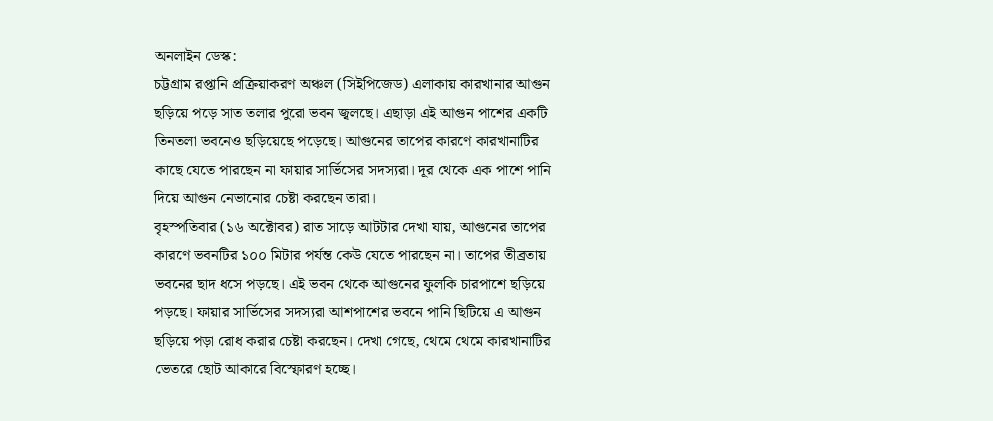অনলাইন ডেস্ক:
চট্টগ্রাম রপ্তানি প্রক্রিয়াকরণ অঞ্চল (সিইপিজেড) এলাকায় কারখানার আগুন ছড়িয়ে পড়ে সাত তলার পুরো ভবন জ্বলছে। এছাড়া এই আগুন পাশের একটি তিনতলা ভবনেও ছড়িয়েছে পড়েছে। আগুনের তাপের কারণে কারখানাটির কাছে যেতে পারছেন না ফায়ার সার্ভিসের সদস্যরা। দূর থেকে এক পাশে পানি দিয়ে আগুন নেভানোর চেষ্টা করছেন তারা।
বৃহস্পতিবার (১৬ অক্টোবর) রাত সাড়ে আটটার দেখা যায়, আগুনের তাপের কারণে ভবনটির ১০০ মিটার পর্যন্ত কেউ যেতে পারছেন না। তাপের তীব্রতায় ভবনের ছাদ ধসে পড়ছে। এই ভবন থেকে আগুনের ফুলকি চারপাশে ছড়িয়ে পড়ছে। ফায়ার সার্ভিসের সদস্যরা আশপাশের ভবনে পানি ছিটিয়ে এ আগুন ছড়িয়ে পড়া রোধ করার চেষ্টা করছেন। দেখা গেছে, থেমে থেমে কারখানাটির ভেতরে ছোট আকারে বিস্ফোরণ হচ্ছে।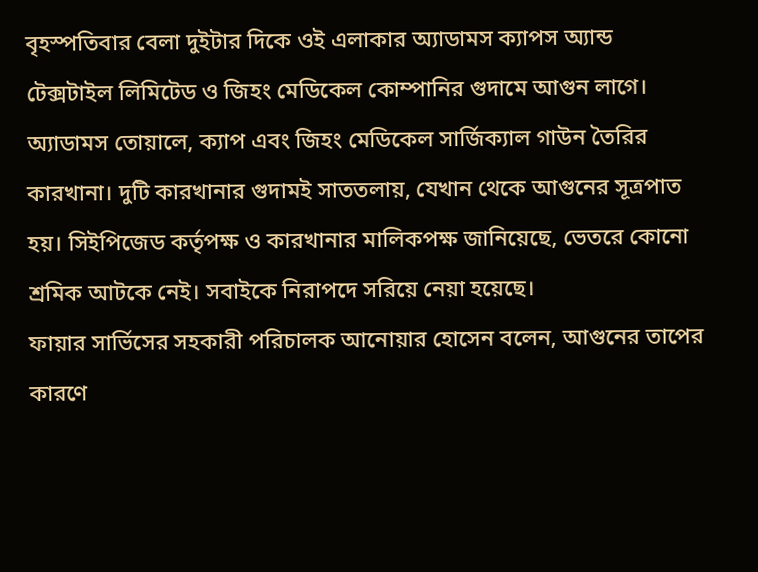বৃহস্পতিবার বেলা দুইটার দিকে ওই এলাকার অ্যাডামস ক্যাপস অ্যান্ড টেক্সটাইল লিমিটেড ও জিহং মেডিকেল কোম্পানির গুদামে আগুন লাগে। অ্যাডামস তোয়ালে, ক্যাপ এবং জিহং মেডিকেল সার্জিক্যাল গাউন তৈরির কারখানা। দুটি কারখানার গুদামই সাততলায়, যেখান থেকে আগুনের সূত্রপাত হয়। সিইপিজেড কর্তৃপক্ষ ও কারখানার মালিকপক্ষ জানিয়েছে, ভেতরে কোনো শ্রমিক আটকে নেই। সবাইকে নিরাপদে সরিয়ে নেয়া হয়েছে।
ফায়ার সার্ভিসের সহকারী পরিচালক আনোয়ার হোসেন বলেন, আগুনের তাপের কারণে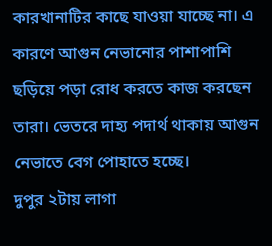কারখানাটির কাছে যাওয়া যাচ্ছে না। এ কারণে আগুন নেভানোর পাশাপাশি ছড়িয়ে পড়া রোধ করতে কাজ করছেন তারা। ভেতরে দাহ্য পদার্থ থাকায় আগুন নেভাতে বেগ পোহাতে হচ্ছে।
দুপুর ২টায় লাগা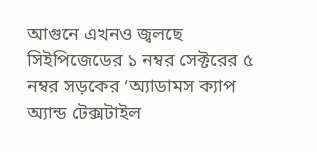আগুনে এখনও জ্বলছে সিইপিজেডের ১ নম্বর সেক্টরের ৫ নম্বর সড়কের ‘অ্যাডামস ক্যাপ অ্যান্ড টেক্সটাইল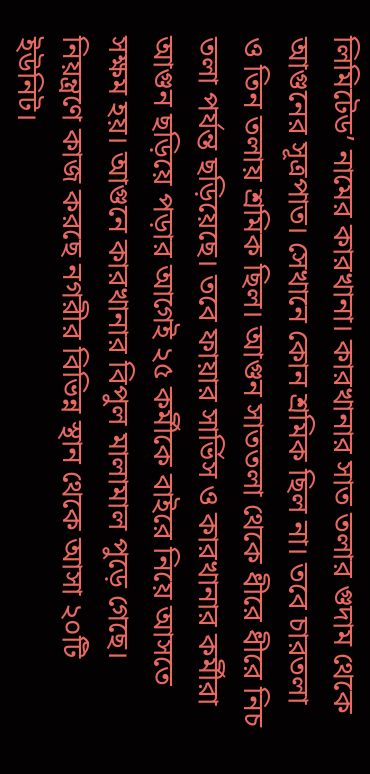লিমিটেড’ নামের কারখানা। কারখানার সাত তলার গুদাম থেকে আগুনের সূত্রপাত। সেখানে কোন শ্রমিক ছিল না। তবে চারতলা ও তিন তলায় শ্রমিক ছিল। আগুন সাততলা থেকে ধীরে ধীরে নিচ তলা পর্যন্ত ছড়িয়েছে। তবে ফায়ার সার্ভিস ও কারখানার কর্মীরা আগুন ছড়িয়ে পড়ার আগেই ২৫ কর্মীকে বাইরে নিয়ে আসতে সক্ষম হয়। আগুনে কারখানার বিপুল মালামাল পুড়ে গেছে।
নিয়ন্ত্রণে কাজ করছে নগরীর বিভিন্ন স্থান থেকে আসা ২০টি ইউনিট।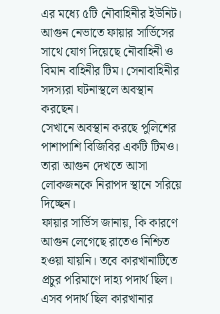এর মধ্যে ৫টি নৌবাহিনীর ইউনিট। আগুন নেভাতে ফায়ার সার্ভিসের সাথে যোগ দিয়েছে নৌবাহিনী ও বিমান বাহিনীর টিম। সেনাবাহিনীর সদস্যরা ঘটনাস্থলে অবস্থান করছেন।
সেখানে অবস্থান করছে পুলিশের পাশাপাশি বিজিবির একটি টিমও। তারা আগুন দেখতে আসা লোকজনকে নিরাপদ স্থানে সরিয়ে দিচ্ছেন।
ফায়ার সার্ভিস জানায়, কি কারণে আগুন লেগেছে রাতেও নিশ্চিত হওয়া যায়নি। তবে কারখানাটিতে প্রচুর পরিমাণে দাহ্য পদার্থ ছিল। এসব পদার্থ ছিল কারখানার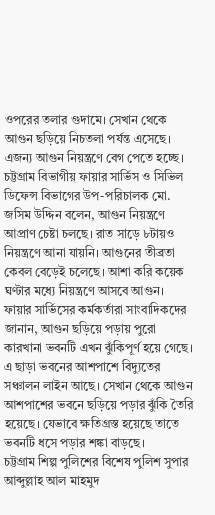ওপরের তলার গুদামে। সেখান থেকে আগুন ছড়িয়ে নিচতলা পর্যন্ত এসেছে। এজন্য আগুন নিয়ন্ত্রণে বেগ পেতে হচ্ছে।
চট্টগ্রাম বিভাগীয় ফায়ার সার্ভিস ও সিভিল ডিফেন্স বিভাগের উপ-পরিচালক মো. জসিম উদ্দিন বলেন, আগুন নিয়ন্ত্রণে আপ্রাণ চেষ্টা চলছে। রাত সাড়ে ৮টায়ও নিয়ন্ত্রণে আনা যায়নি। আগুনের তীব্রতা কেবল বেড়েই চলেছে। আশা করি কয়েক ঘণ্টার মধ্যে নিয়ন্ত্রণে আসবে আগুন।
ফায়ার সার্ভিসের কর্মকর্তারা সাংবাদিকদের জানান, আগুন ছড়িয়ে পড়ায় পুরো কারখানা ভবনটি এখন ঝুঁকিপূর্ণ হয়ে গেছে। এ ছাড়া ভবনের আশপাশে বিদ্যুতের সঞ্চালন লাইন আছে। সেখান থেকে আগুন আশপাশের ভবনে ছড়িয়ে পড়ার ঝুঁকি তৈরি হয়েছে। যেভাবে ক্ষতিগ্রস্ত হয়েছে তাতে ভবনটি ধসে পড়ার শঙ্কা বাড়ছে।
চট্টগ্রাম শিল্প পুলিশের বিশেষ পুলিশ সুপার আব্দুল্লাহ আল মাহমুদ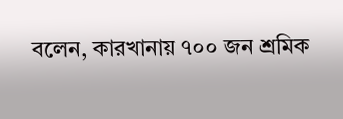বলেন, কারখানায় ৭০০ জন শ্রমিক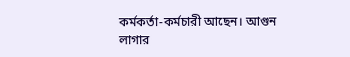কর্মকর্তা-কর্মচারী আছেন। আগুন লাগার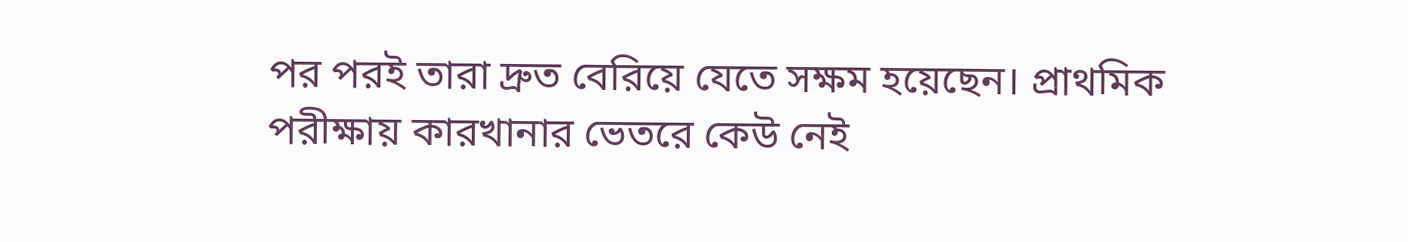পর পরই তারা দ্রুত বেরিয়ে যেতে সক্ষম হয়েছেন। প্রাথমিক পরীক্ষায় কারখানার ভেতরে কেউ নেই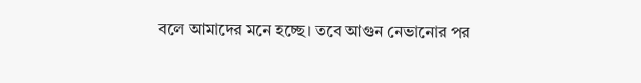বলে আমাদের মনে হচ্ছে। তবে আগুন নেভানোর পর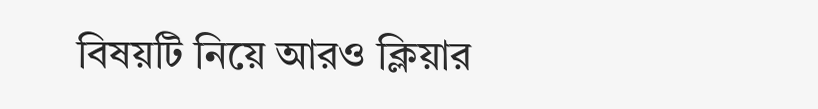বিষয়টি নিয়ে আরও ক্লিয়ার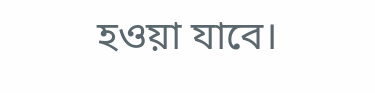হওয়া যাবে।